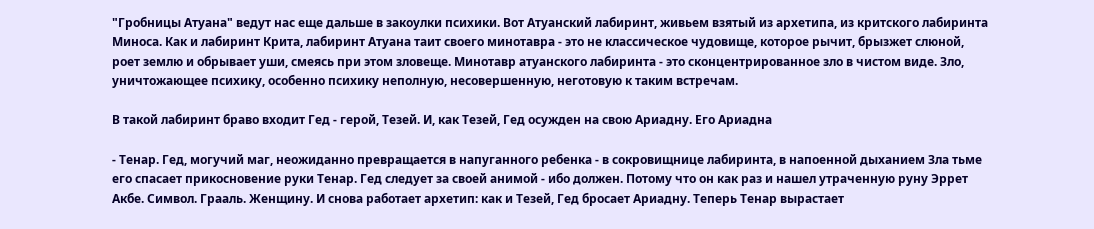"Гробницы Атуана" ведут нас еще дальше в закоулки психики. Вот Атуанский лабиринт, живьем взятый из архетипа, из критского лабиринта Миноса. Как и лабиринт Крита, лабиринт Атуана таит своего минотавра - это не классическое чудовище, которое рычит, брызжет слюной, роет землю и обрывает уши, смеясь при этом зловеще. Минотавр атуанского лабиринта - это сконцентрированное зло в чистом виде. Зло, уничтожающее психику, особенно психику неполную, несовершенную, неготовую к таким встречам.

В такой лабиринт браво входит Гед - герой, Тезей. И, как Тезей, Гед осужден на свою Ариадну. Его Ариадна

- Тенар. Гед, могучий маг, неожиданно превращается в напуганного ребенка - в сокровищнице лабиринта, в напоенной дыханием Зла тьме его спасает прикосновение руки Тенар. Гед следует за своей анимой - ибо должен. Потому что он как раз и нашел утраченную руну Эррет Акбе. Символ. Грааль. Женщину. И снова работает архетип: как и Тезей, Гед бросает Ариадну. Теперь Тенар вырастает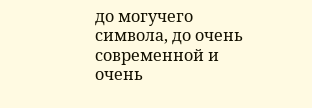до могучего символа, до очень современной и очень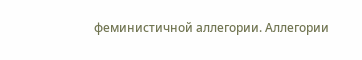феминистичной аллегории. Аллегории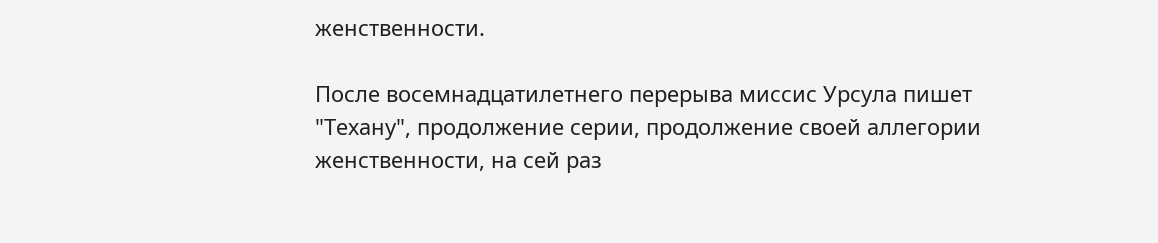женственности.

После восемнадцатилетнего перерыва миссис Урсула пишет "Техану", продолжение серии, продолжение своей аллегории женственности, на сей раз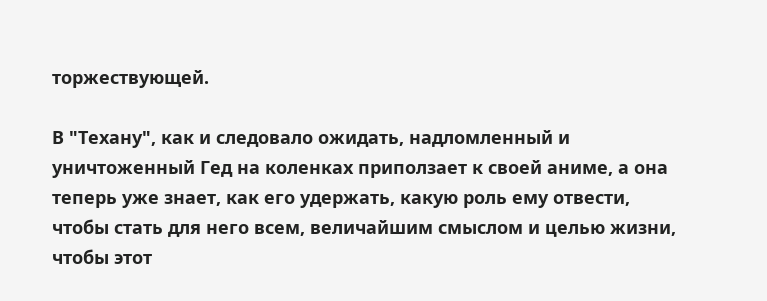торжествующей.

В "Техану", как и следовало ожидать, надломленный и уничтоженный Гед на коленках приползает к своей аниме, а она теперь уже знает, как его удержать, какую роль ему отвести, чтобы стать для него всем, величайшим смыслом и целью жизни, чтобы этот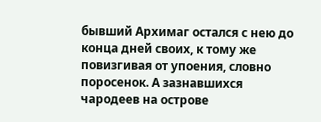бывший Архимаг остался с нею до конца дней своих, к тому же повизгивая от упоения, словно поросенок. А зазнавшихся чародеев на острове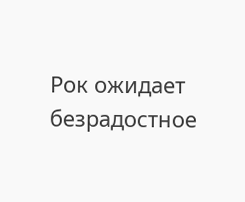Рок ожидает безрадостное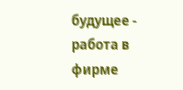будущее - работа в фирме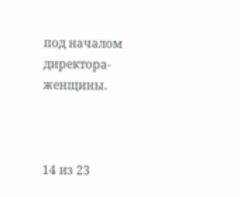под началом директора-женщины.



14 из 23